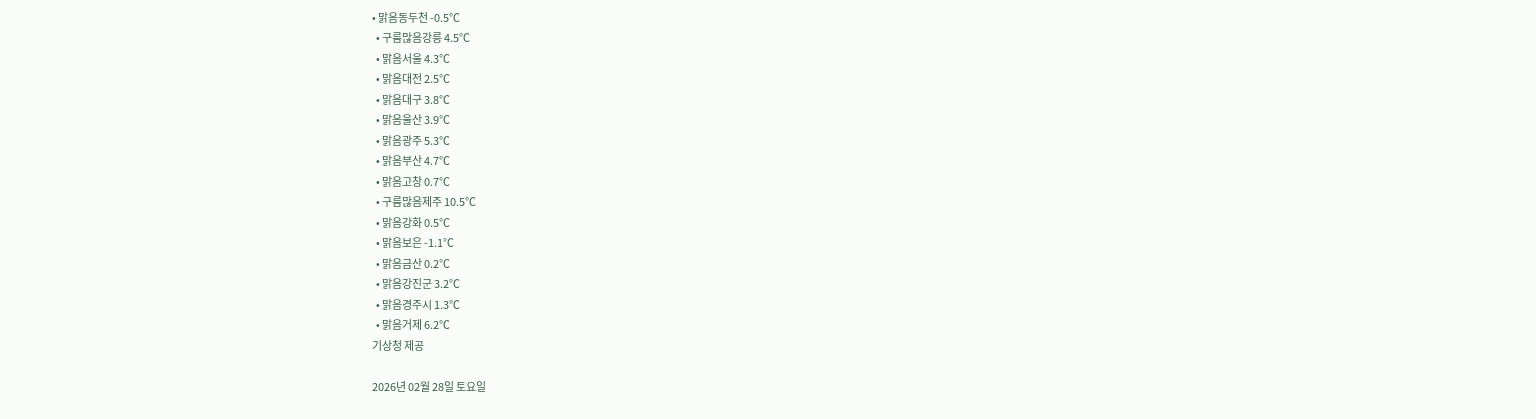• 맑음동두천 -0.5℃
  • 구름많음강릉 4.5℃
  • 맑음서울 4.3℃
  • 맑음대전 2.5℃
  • 맑음대구 3.8℃
  • 맑음울산 3.9℃
  • 맑음광주 5.3℃
  • 맑음부산 4.7℃
  • 맑음고창 0.7℃
  • 구름많음제주 10.5℃
  • 맑음강화 0.5℃
  • 맑음보은 -1.1℃
  • 맑음금산 0.2℃
  • 맑음강진군 3.2℃
  • 맑음경주시 1.3℃
  • 맑음거제 6.2℃
기상청 제공

2026년 02월 28일 토요일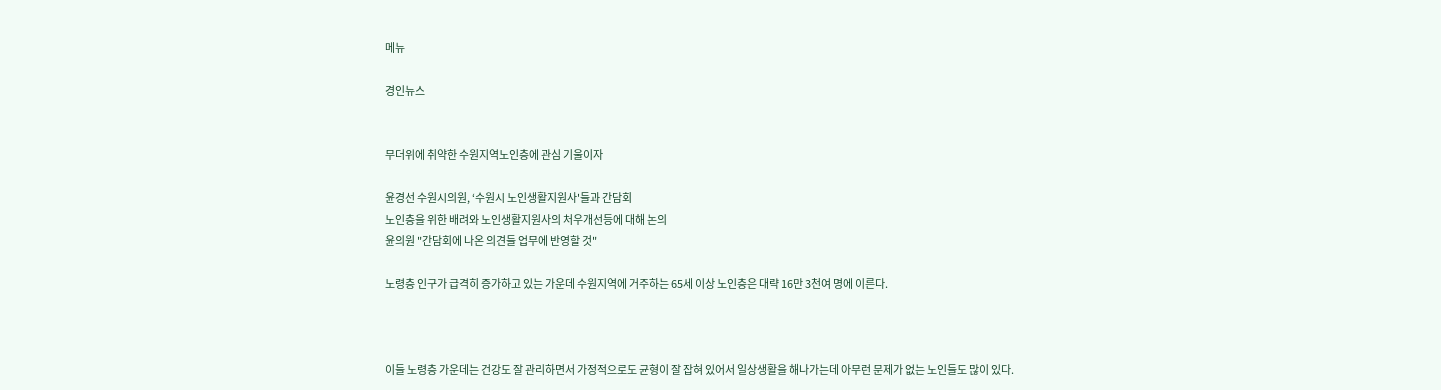메뉴

경인뉴스


무더위에 취약한 수원지역노인층에 관심 기울이자

윤경선 수원시의원, ‘수원시 노인생활지원사'들과 간담회
노인층을 위한 배려와 노인생활지원사의 처우개선등에 대해 논의
윤의원 "간담회에 나온 의견들 업무에 반영할 것"

노령층 인구가 급격히 증가하고 있는 가운데 수원지역에 거주하는 65세 이상 노인층은 대략 16만 3천여 명에 이른다.



이들 노령층 가운데는 건강도 잘 관리하면서 가정적으로도 균형이 잘 잡혀 있어서 일상생활을 해나가는데 아무런 문제가 없는 노인들도 많이 있다.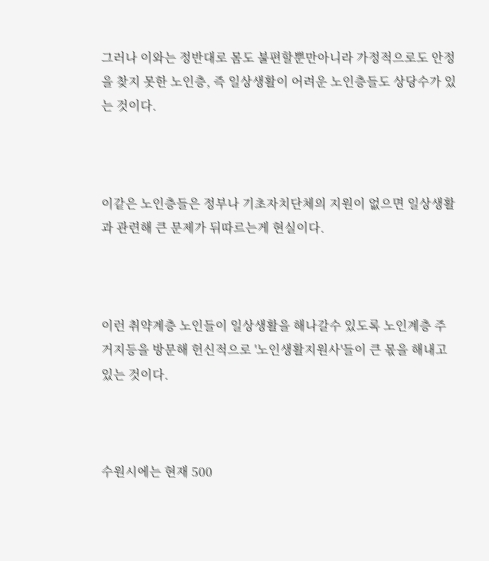그러나 이와는 정반대로 몸도 불편할뿐만아니라 가정적으로도 안정을 찾지 못한 노인층, 즉 일상생활이 어려운 노인층들도 상당수가 있는 것이다.



이같은 노인층들은 정부나 기초자치단체의 지원이 없으면 일상생활과 관련해 큰 문제가 뒤따르는게 현실이다.



이런 취약계층 노인들이 일상생활을 해나갈수 있도록 노인계층 주거지등을 방문해 헌신적으로 '노인생활지원사'들이 큰 몫을 해내고 있는 것이다.



수원시에는 현재 500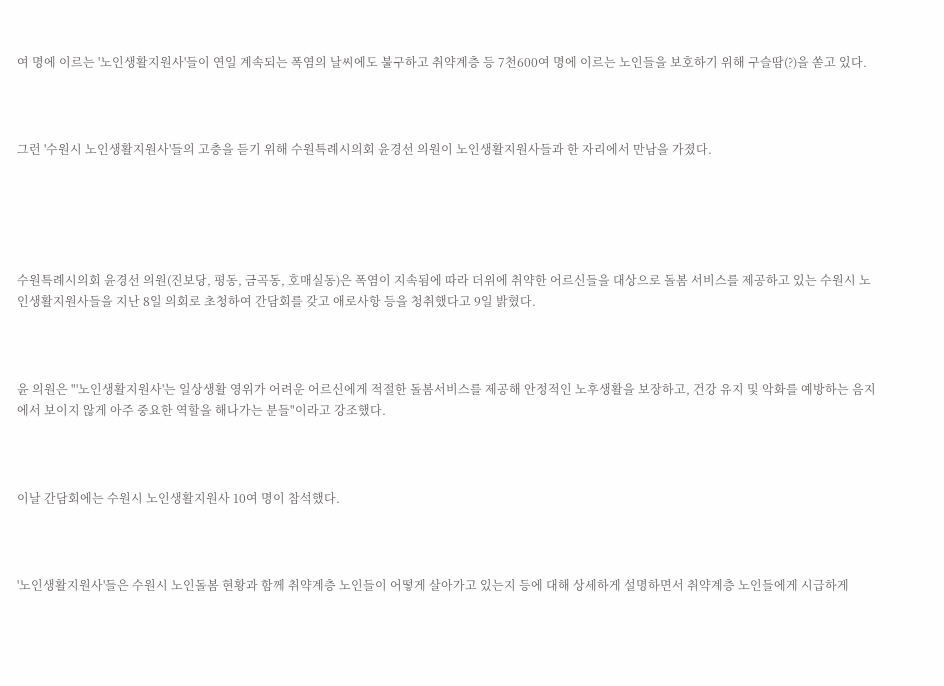여 명에 이르는 '노인생활지원사'들이 연일 계속되는 폭염의 날씨에도 불구하고 취약계층 등 7천600여 명에 이르는 노인들을 보호하기 위해 구슬땀(?)을 쏟고 있다.



그런 '수원시 노인생활지원사'들의 고충을 듣기 위해 수원특례시의회 윤경선 의원이 노인생활지원사들과 한 자리에서 만남을 가졌다.





수원특례시의회 윤경선 의원(진보당, 평동, 금곡동, 호매실동)은 폭염이 지속됨에 따라 더위에 취약한 어르신들을 대상으로 돌봄 서비스를 제공하고 있는 수원시 노인생활지원사들을 지난 8일 의회로 초청하여 간담회를 갖고 애로사항 등을 청취했다고 9일 밝혔다.



윤 의원은 "'노인생활지원사'는 일상생활 영위가 어려운 어르신에게 적절한 돌봄서비스를 제공해 안정적인 노후생활을 보장하고, 건강 유지 및 악화를 예방하는 음지에서 보이지 않게 아주 중요한 역할을 해나가는 분들"이라고 강조했다.



이날 간담회에는 수원시 노인생활지원사 10여 명이 참석했다.



'노인생활지원사'들은 수원시 노인돌봄 현황과 함께 취약계층 노인들이 어떻게 살아가고 있는지 등에 대해 상세하게 설명하면서 취약계층 노인들에게 시급하게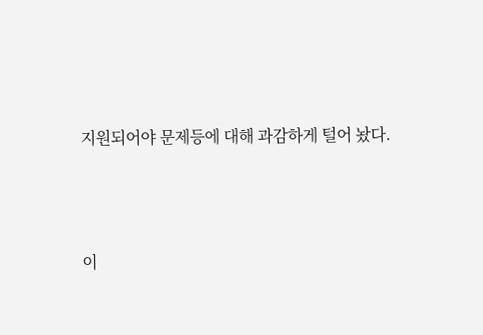지원되어야 문제등에 대해 과감하게 털어 놨다.



이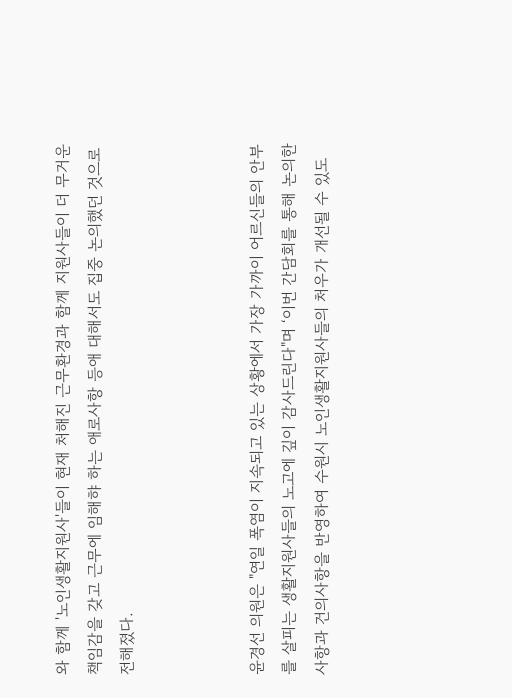와 함께 '노인생활지원사'들이 현재 처해진 근무환경과 함께 지원사들이 더 무거운 책임감을 갖고 근무에 임해햐 하는 애로사항 등애 대해서도 집중 논의했던 것으로 전해졌다.



윤경선 의원은 "연일 폭염이 지속되고 있는 상황에서 가장 가까이 어르신들의 안부를 살피는 생활지원사들의 노고에 깊이 감사드린다"며 ‘이번 간담회를 통해 논의한 사항과 건의사항을 반영하여 수원시 노인생활지원사들의 처우가 개선될 수 있도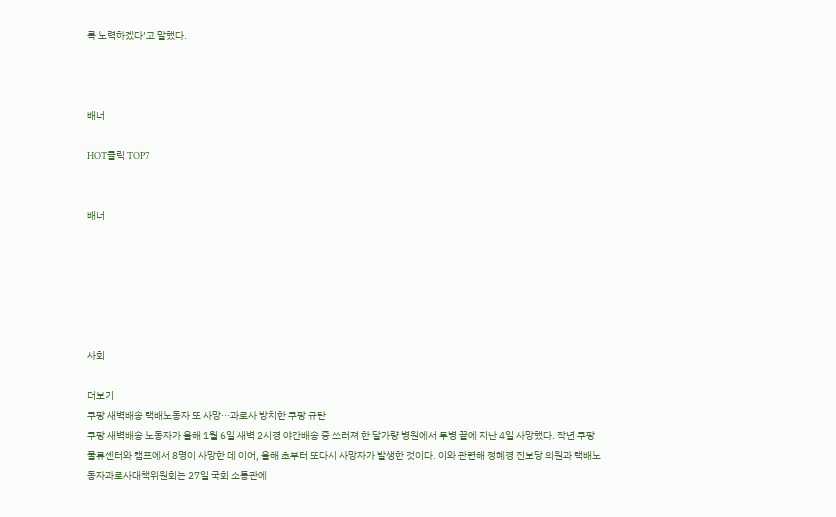록 노력하겠다’고 말했다.



배너

HOT클릭 TOP7


배너






사회

더보기
쿠팡 새벽배송 택배노동자 또 사망···과로사 방치한 쿠팡 규탄
쿠팡 새벽배송 노동자가 올해 1월 6일 새벽 2시경 야간배송 중 쓰러져 한 달가량 병원에서 투병 끝에 지난 4일 사망했다. 작년 쿠팡 물류센터와 캠프에서 8명이 사망한 데 이어, 올해 초부터 또다시 사망자가 발생한 것이다. 이와 관련해 정혜경 진보당 의원과 택배노동자과로사대책위원회는 27일 국회 소통관에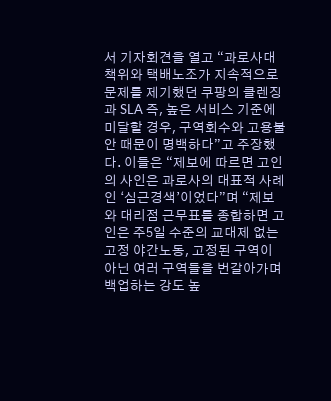서 기자회견을 열고 “과로사대책위와 택배노조가 지속적으로 문제를 제기했던 쿠팡의 클렌징과 SLA 즉, 높은 서비스 기준에 미달할 경우, 구역회수와 고용불안 때문이 명백하다”고 주장했다. 이들은 “제보에 따르면 고인의 사인은 과로사의 대표적 사례인 ‘심근경색’이었다”며 “제보와 대리점 근무표를 종합하면 고인은 주5일 수준의 교대제 없는 고정 야간노동, 고정된 구역이 아닌 여러 구역들을 번갈아가며 백업하는 강도 높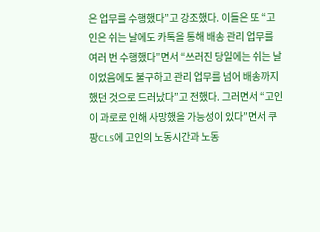은 업무를 수행했다”고 강조했다. 이들은 또 “고인은 쉬는 날에도 카톡을 통해 배송 관리 업무를 여러 번 수행했다”면서 “쓰러진 당일에는 쉬는 날이었음에도 불구하고 관리 업무를 넘어 배송까지 했던 것으로 드러났다”고 전했다. 그러면서 “고인이 과로로 인해 사망했을 가능성이 있다”면서 쿠팡CLS에 고인의 노동시간과 노동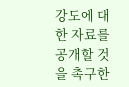강도에 대한 자료를 공개할 것을 촉구한